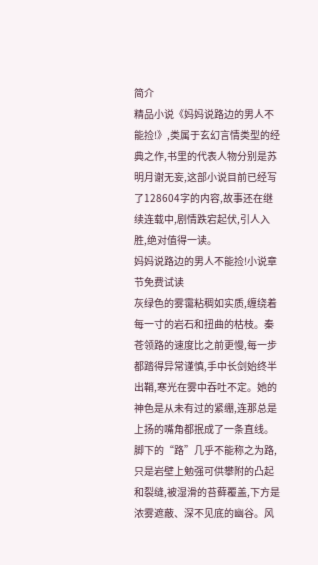简介
精品小说《妈妈说路边的男人不能捡!》,类属于玄幻言情类型的经典之作,书里的代表人物分别是苏明月谢无妄,这部小说目前已经写了128604字的内容,故事还在继续连载中,剧情跌宕起伏,引人入胜,绝对值得一读。
妈妈说路边的男人不能捡!小说章节免费试读
灰绿色的雾霭粘稠如实质,缠绕着每一寸的岩石和扭曲的枯枝。秦苍领路的速度比之前更慢,每一步都踏得异常谨慎,手中长剑始终半出鞘,寒光在雾中吞吐不定。她的神色是从未有过的紧绷,连那总是上扬的嘴角都抿成了一条直线。
脚下的“路”几乎不能称之为路,只是岩壁上勉强可供攀附的凸起和裂缝,被湿滑的苔藓覆盖,下方是浓雾遮蔽、深不见底的幽谷。风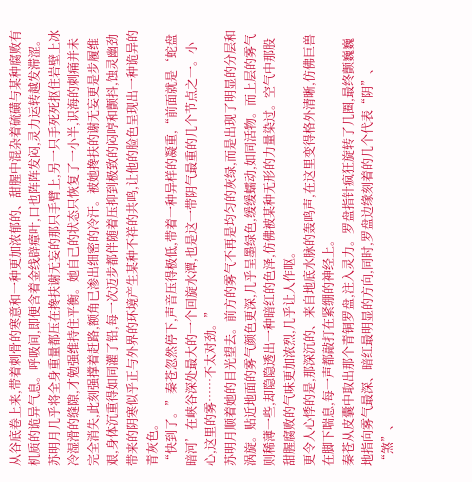从谷底卷上来,带着刺骨的寒意和一种更加浓郁的、甜腥中混杂着硫磺与某种腐败有机质的诡异气息。呼吸间,即便含着金线辟瘴叶,口也阵阵发闷,灵力运转越发滞涩。
苏明月几乎将全身重量都压在搀扶谢无妄的那只手臂上,另一只手死死抠住岩壁上冰冷湿滑的缝隙,才勉强维持住平衡。她自己的状态只恢复了一小半,识海的刺痛并未完全消失,此刻强撑着赶路,额角已渗出细密的冷汗。被她搀扶的谢无妄更是步履维艰,身体沉重得如同灌了铅,每一次迈步都伴随着压抑到极致的闷哼和颤抖,蚀灵幽劲带来的阴寒似乎正与外界的环境产生某种不祥的共鸣,让他的脸色呈现出一种诡异的青灰色。
“快到了。”秦苍忽然停下,声音压得极低,带着一种异样的凝重,“前面就是‘蛇盘暗河’在峡谷深处最大的一个回旋水潭,也是这一带阴气最重的几个节点之一。小心,这里的雾……不太对劲。”
苏明月顺着她的目光望去。前方的雾气不再是均匀的灰绿,而是出现了明显的分层和涡旋。贴近地面的雾气颜色更深,几乎呈墨绿色,缓缓蠕动,如同活物。而上层的雾气则稀薄一些,却隐隐透出一种暗红的色泽,仿佛被某种无形的力量染过。空气中那股甜腥腐败的气味更加浓烈,几乎让人作呕。
更令人心悸的是,那深沉的、来自地底水脉的轰鸣声,在这里变得格外清晰,仿佛巨兽在脚下喘息,每一声都敲打在紧绷的神经上。
秦苍从皮囊中取出那个青铜罗盘,注入灵力。罗盘指针疯狂旋转了几圈,最终颤巍巍地指向雾气最深、暗红最明显的方向,同时,罗盘边缘刻着的几个代表“阴”、“煞”、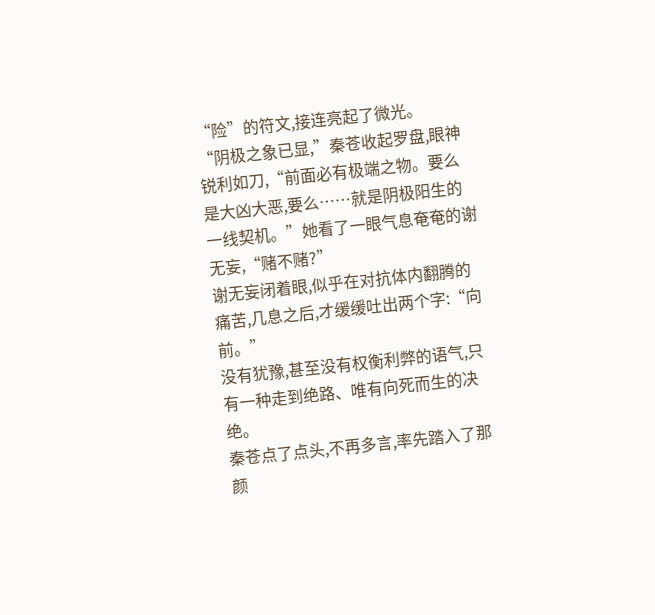“险”的符文,接连亮起了微光。
“阴极之象已显,”秦苍收起罗盘,眼神锐利如刀,“前面必有极端之物。要么是大凶大恶,要么……就是阴极阳生的一线契机。”她看了一眼气息奄奄的谢无妄,“赌不赌?”
谢无妄闭着眼,似乎在对抗体内翻腾的痛苦,几息之后,才缓缓吐出两个字:“向前。”
没有犹豫,甚至没有权衡利弊的语气,只有一种走到绝路、唯有向死而生的决绝。
秦苍点了点头,不再多言,率先踏入了那颜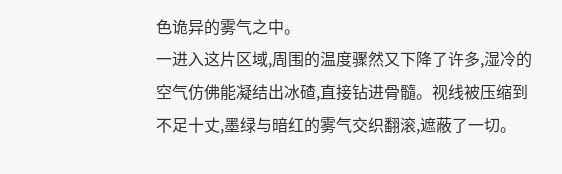色诡异的雾气之中。
一进入这片区域,周围的温度骤然又下降了许多,湿冷的空气仿佛能凝结出冰碴,直接钻进骨髓。视线被压缩到不足十丈,墨绿与暗红的雾气交织翻滚,遮蔽了一切。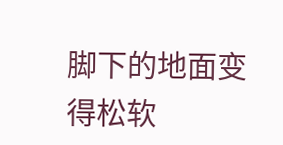脚下的地面变得松软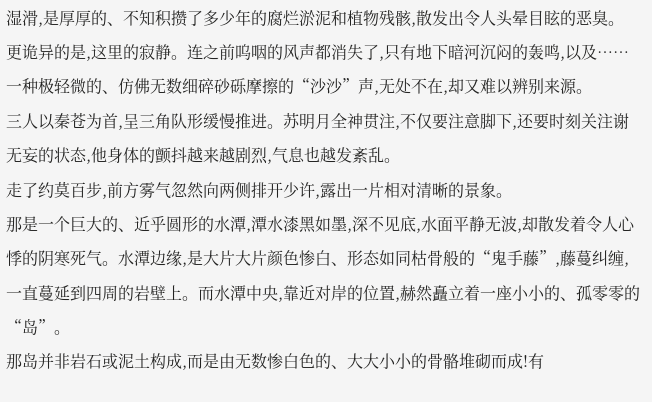湿滑,是厚厚的、不知积攒了多少年的腐烂淤泥和植物残骸,散发出令人头晕目眩的恶臭。
更诡异的是,这里的寂静。连之前呜咽的风声都消失了,只有地下暗河沉闷的轰鸣,以及……一种极轻微的、仿佛无数细碎砂砾摩擦的“沙沙”声,无处不在,却又难以辨别来源。
三人以秦苍为首,呈三角队形缓慢推进。苏明月全神贯注,不仅要注意脚下,还要时刻关注谢无妄的状态,他身体的颤抖越来越剧烈,气息也越发紊乱。
走了约莫百步,前方雾气忽然向两侧排开少许,露出一片相对清晰的景象。
那是一个巨大的、近乎圆形的水潭,潭水漆黑如墨,深不见底,水面平静无波,却散发着令人心悸的阴寒死气。水潭边缘,是大片大片颜色惨白、形态如同枯骨般的“鬼手藤”,藤蔓纠缠,一直蔓延到四周的岩壁上。而水潭中央,靠近对岸的位置,赫然矗立着一座小小的、孤零零的“岛”。
那岛并非岩石或泥土构成,而是由无数惨白色的、大大小小的骨骼堆砌而成!有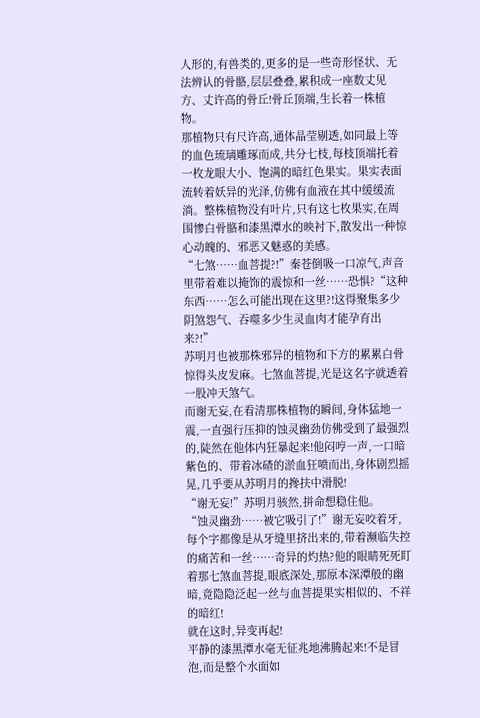人形的,有兽类的,更多的是一些奇形怪状、无法辨认的骨骼,层层叠叠,累积成一座数丈见方、丈许高的骨丘!骨丘顶端,生长着一株植物。
那植物只有尺许高,通体晶莹剔透,如同最上等的血色琉璃雕琢而成,共分七枝,每枝顶端托着一枚龙眼大小、饱满的暗红色果实。果实表面流转着妖异的光泽,仿佛有血液在其中缓缓流淌。整株植物没有叶片,只有这七枚果实,在周围惨白骨骼和漆黑潭水的映衬下,散发出一种惊心动魄的、邪恶又魅惑的美感。
“七煞……血菩提?!”秦苍倒吸一口凉气,声音里带着难以掩饰的震惊和一丝……恐惧?“这种东西……怎么可能出现在这里?!这得聚集多少阴煞怨气、吞噬多少生灵血肉才能孕育出来?!”
苏明月也被那株邪异的植物和下方的累累白骨惊得头皮发麻。七煞血菩提,光是这名字就透着一股冲天煞气。
而谢无妄,在看清那株植物的瞬间,身体猛地一震,一直强行压抑的蚀灵幽劲仿佛受到了最强烈的,陡然在他体内狂暴起来!他闷哼一声,一口暗紫色的、带着冰碴的淤血狂喷而出,身体剧烈摇晃,几乎要从苏明月的搀扶中滑脱!
“谢无妄!”苏明月骇然,拼命想稳住他。
“蚀灵幽劲……被它吸引了!”谢无妄咬着牙,每个字都像是从牙缝里挤出来的,带着濒临失控的痛苦和一丝……奇异的灼热?他的眼睛死死盯着那七煞血菩提,眼底深处,那原本深潭般的幽暗,竟隐隐泛起一丝与血菩提果实相似的、不祥的暗红!
就在这时,异变再起!
平静的漆黑潭水毫无征兆地沸腾起来!不是冒泡,而是整个水面如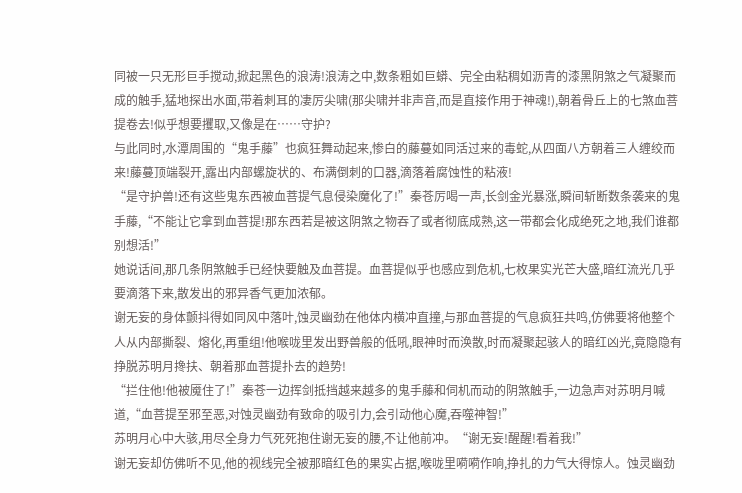同被一只无形巨手搅动,掀起黑色的浪涛!浪涛之中,数条粗如巨蟒、完全由粘稠如沥青的漆黑阴煞之气凝聚而成的触手,猛地探出水面,带着刺耳的凄厉尖啸(那尖啸并非声音,而是直接作用于神魂!),朝着骨丘上的七煞血菩提卷去!似乎想要攫取,又像是在……守护?
与此同时,水潭周围的“鬼手藤”也疯狂舞动起来,惨白的藤蔓如同活过来的毒蛇,从四面八方朝着三人缠绞而来!藤蔓顶端裂开,露出内部螺旋状的、布满倒刺的口器,滴落着腐蚀性的粘液!
“是守护兽!还有这些鬼东西被血菩提气息侵染魔化了!”秦苍厉喝一声,长剑金光暴涨,瞬间斩断数条袭来的鬼手藤,“不能让它拿到血菩提!那东西若是被这阴煞之物吞了或者彻底成熟,这一带都会化成绝死之地,我们谁都别想活!”
她说话间,那几条阴煞触手已经快要触及血菩提。血菩提似乎也感应到危机,七枚果实光芒大盛,暗红流光几乎要滴落下来,散发出的邪异香气更加浓郁。
谢无妄的身体颤抖得如同风中落叶,蚀灵幽劲在他体内横冲直撞,与那血菩提的气息疯狂共鸣,仿佛要将他整个人从内部撕裂、熔化,再重组!他喉咙里发出野兽般的低吼,眼神时而涣散,时而凝聚起骇人的暗红凶光,竟隐隐有挣脱苏明月搀扶、朝着那血菩提扑去的趋势!
“拦住他!他被魇住了!”秦苍一边挥剑抵挡越来越多的鬼手藤和伺机而动的阴煞触手,一边急声对苏明月喊道,“血菩提至邪至恶,对蚀灵幽劲有致命的吸引力,会引动他心魔,吞噬神智!”
苏明月心中大骇,用尽全身力气死死抱住谢无妄的腰,不让他前冲。“谢无妄!醒醒!看着我!”
谢无妄却仿佛听不见,他的视线完全被那暗红色的果实占据,喉咙里嗬嗬作响,挣扎的力气大得惊人。蚀灵幽劲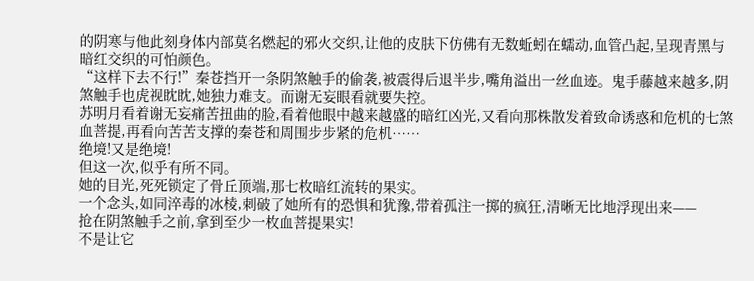的阴寒与他此刻身体内部莫名燃起的邪火交织,让他的皮肤下仿佛有无数蚯蚓在蠕动,血管凸起,呈现青黑与暗红交织的可怕颜色。
“这样下去不行!”秦苍挡开一条阴煞触手的偷袭,被震得后退半步,嘴角溢出一丝血迹。鬼手藤越来越多,阴煞触手也虎视眈眈,她独力难支。而谢无妄眼看就要失控。
苏明月看着谢无妄痛苦扭曲的脸,看着他眼中越来越盛的暗红凶光,又看向那株散发着致命诱惑和危机的七煞血菩提,再看向苦苦支撑的秦苍和周围步步紧的危机……
绝境!又是绝境!
但这一次,似乎有所不同。
她的目光,死死锁定了骨丘顶端,那七枚暗红流转的果实。
一个念头,如同淬毒的冰棱,刺破了她所有的恐惧和犹豫,带着孤注一掷的疯狂,清晰无比地浮现出来——
抢在阴煞触手之前,拿到至少一枚血菩提果实!
不是让它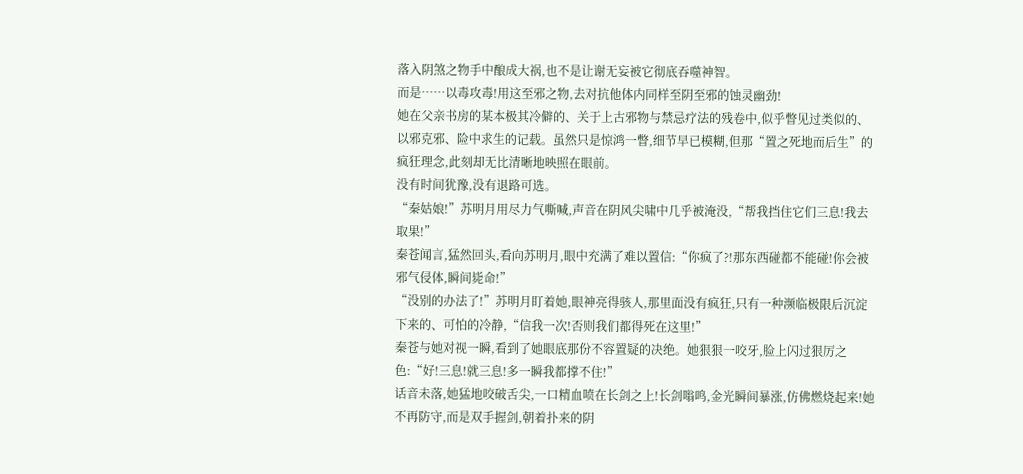落入阴煞之物手中酿成大祸,也不是让谢无妄被它彻底吞噬神智。
而是……以毒攻毒!用这至邪之物,去对抗他体内同样至阴至邪的蚀灵幽劲!
她在父亲书房的某本极其冷僻的、关于上古邪物与禁忌疗法的残卷中,似乎瞥见过类似的、以邪克邪、险中求生的记载。虽然只是惊鸿一瞥,细节早已模糊,但那“置之死地而后生”的疯狂理念,此刻却无比清晰地映照在眼前。
没有时间犹豫,没有退路可选。
“秦姑娘!”苏明月用尽力气嘶喊,声音在阴风尖啸中几乎被淹没,“帮我挡住它们三息!我去取果!”
秦苍闻言,猛然回头,看向苏明月,眼中充满了难以置信:“你疯了?!那东西碰都不能碰!你会被邪气侵体,瞬间毙命!”
“没别的办法了!”苏明月盯着她,眼神亮得骇人,那里面没有疯狂,只有一种濒临极限后沉淀下来的、可怕的冷静,“信我一次!否则我们都得死在这里!”
秦苍与她对视一瞬,看到了她眼底那份不容置疑的决绝。她狠狠一咬牙,脸上闪过狠厉之色:“好!三息!就三息!多一瞬我都撑不住!”
话音未落,她猛地咬破舌尖,一口精血喷在长剑之上!长剑嗡鸣,金光瞬间暴涨,仿佛燃烧起来!她不再防守,而是双手握剑,朝着扑来的阴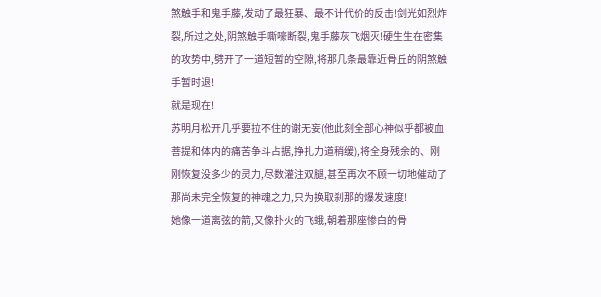煞触手和鬼手藤,发动了最狂暴、最不计代价的反击!剑光如烈炸裂,所过之处,阴煞触手嘶嚎断裂,鬼手藤灰飞烟灭!硬生生在密集的攻势中,劈开了一道短暂的空隙,将那几条最靠近骨丘的阴煞触手暂时退!
就是现在!
苏明月松开几乎要拉不住的谢无妄(他此刻全部心神似乎都被血菩提和体内的痛苦争斗占据,挣扎力道稍缓),将全身残余的、刚刚恢复没多少的灵力,尽数灌注双腿,甚至再次不顾一切地催动了那尚未完全恢复的神魂之力,只为换取刹那的爆发速度!
她像一道离弦的箭,又像扑火的飞蛾,朝着那座惨白的骨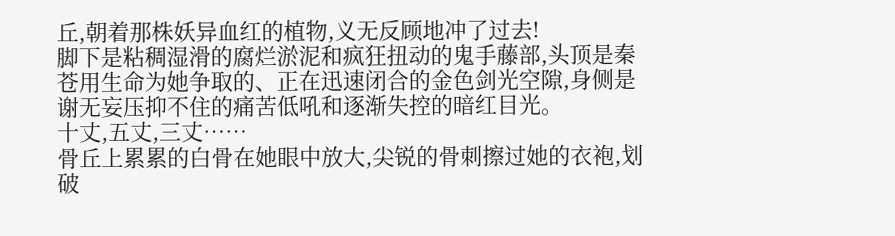丘,朝着那株妖异血红的植物,义无反顾地冲了过去!
脚下是粘稠湿滑的腐烂淤泥和疯狂扭动的鬼手藤部,头顶是秦苍用生命为她争取的、正在迅速闭合的金色剑光空隙,身侧是谢无妄压抑不住的痛苦低吼和逐渐失控的暗红目光。
十丈,五丈,三丈……
骨丘上累累的白骨在她眼中放大,尖锐的骨刺擦过她的衣袍,划破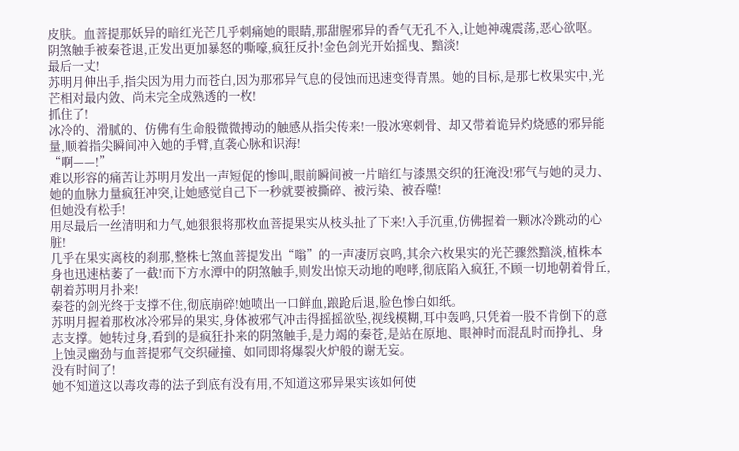皮肤。血菩提那妖异的暗红光芒几乎刺痛她的眼睛,那甜腥邪异的香气无孔不入,让她神魂震荡,恶心欲呕。
阴煞触手被秦苍退,正发出更加暴怒的嘶嚎,疯狂反扑!金色剑光开始摇曳、黯淡!
最后一丈!
苏明月伸出手,指尖因为用力而苍白,因为那邪异气息的侵蚀而迅速变得青黑。她的目标,是那七枚果实中,光芒相对最内敛、尚未完全成熟透的一枚!
抓住了!
冰冷的、滑腻的、仿佛有生命般微微搏动的触感从指尖传来!一股冰寒刺骨、却又带着诡异灼烧感的邪异能量,顺着指尖瞬间冲入她的手臂,直袭心脉和识海!
“啊——!”
难以形容的痛苦让苏明月发出一声短促的惨叫,眼前瞬间被一片暗红与漆黑交织的狂淹没!邪气与她的灵力、她的血脉力量疯狂冲突,让她感觉自己下一秒就要被撕碎、被污染、被吞噬!
但她没有松手!
用尽最后一丝清明和力气,她狠狠将那枚血菩提果实从枝头扯了下来!入手沉重,仿佛握着一颗冰冷跳动的心脏!
几乎在果实离枝的刹那,整株七煞血菩提发出“嗡”的一声凄厉哀鸣,其余六枚果实的光芒骤然黯淡,植株本身也迅速枯萎了一截!而下方水潭中的阴煞触手,则发出惊天动地的咆哮,彻底陷入疯狂,不顾一切地朝着骨丘,朝着苏明月扑来!
秦苍的剑光终于支撑不住,彻底崩碎!她喷出一口鲜血,踉跄后退,脸色惨白如纸。
苏明月握着那枚冰冷邪异的果实,身体被邪气冲击得摇摇欲坠,视线模糊,耳中轰鸣,只凭着一股不肯倒下的意志支撑。她转过身,看到的是疯狂扑来的阴煞触手,是力竭的秦苍,是站在原地、眼神时而混乱时而挣扎、身上蚀灵幽劲与血菩提邪气交织碰撞、如同即将爆裂火炉般的谢无妄。
没有时间了!
她不知道这以毒攻毒的法子到底有没有用,不知道这邪异果实该如何使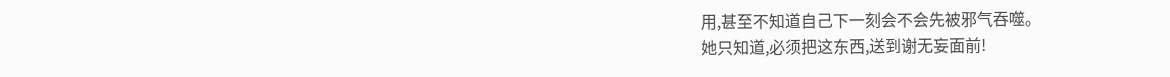用,甚至不知道自己下一刻会不会先被邪气吞噬。
她只知道,必须把这东西,送到谢无妄面前!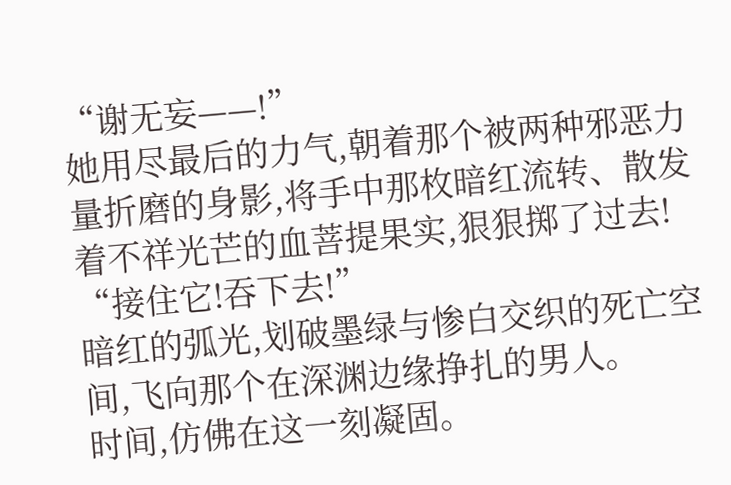“谢无妄——!”
她用尽最后的力气,朝着那个被两种邪恶力量折磨的身影,将手中那枚暗红流转、散发着不祥光芒的血菩提果实,狠狠掷了过去!
“接住它!吞下去!”
暗红的弧光,划破墨绿与惨白交织的死亡空间,飞向那个在深渊边缘挣扎的男人。
时间,仿佛在这一刻凝固。